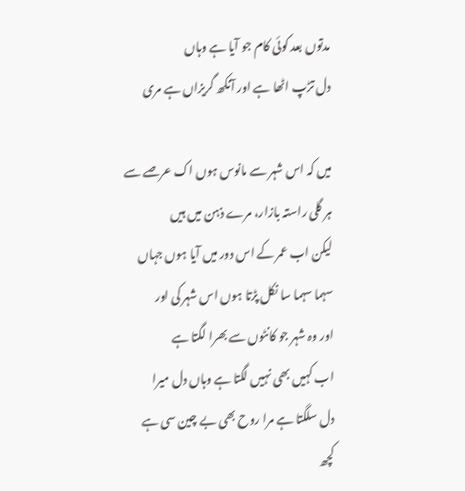مدتوں بعد کوئی کام جو آیا ہے وہاں
دل تڑپ اٹھا ہے اور آنکھ گریزاں ہے مری

میں کہ اس شہر سے مانوس ہوں اک عرصے سے
ہر گلی راستہ بازار، مرے ذہن میں ہیں
لیکن اب عمر کے اس دور میں آیا ہوں جہاں
سہما سہما سا نکل پڑتا ہوں اس شہر کی اور
اور وہ شہر جو کانٹوں سے بھرا لگتا ہے
اب کہیں بھی نہیں لگتا ہے وہاں دل میرا
دل سلگتا ہے مرا روح بھی بے چین سی ہے
کچھ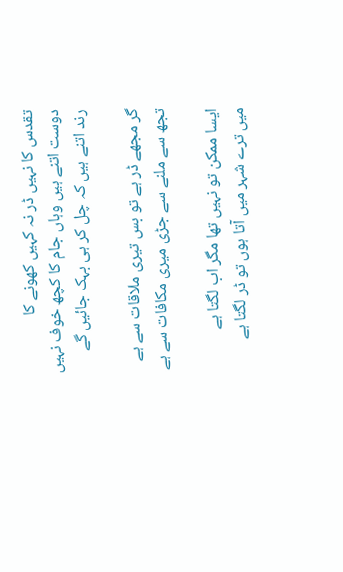تقدس کا نہیں ڈر نہ کہیں کھونے کا
دوست اتنے ہیں وہاں جام کا کچھ خوف نہیں
رند اتنے ہیں کہ چل کر ہی بہک جائیں گے

گر مجھے ڈر ہے تو بس تیری ملاقات سے ہے
تجھ سے ملنے سے جڑی میری مکافات سے ہے

ایسا ممکن تو نہیں تھا مگر اب لگتا ہے
میں ترے شہر میں آتا ہوں تو ڈر لگتا ہے